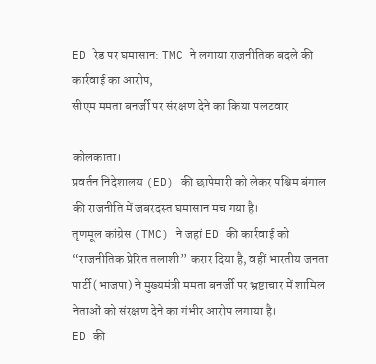ED रेड पर घमासान: TMC ने लगाया राजनीतिक बदले की कार्रवाई का आरोप,
सीएम ममता बनर्जी पर संरक्षण देने का किया पलटवार

कोलकाता।
प्रवर्तन निदेशालय (ED) की छापेमारी को लेकर पश्चिम बंगाल की राजनीति में जबरदस्त घमासान मच गया है।
तृणमूल कांग्रेस (TMC) ने जहां ED की कार्रवाई को “राजनीतिक प्रेरित तलाशी” करार दिया है, वहीं भारतीय जनता पार्टी (भाजपा) ने मुख्यमंत्री ममता बनर्जी पर भ्रष्टाचार में शामिल नेताओं को संरक्षण देने का गंभीर आरोप लगाया है।
ED की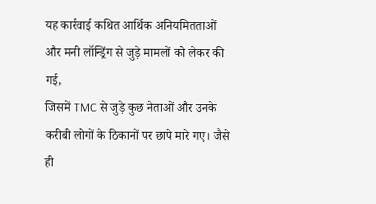यह कार्रवाई कथित आर्थिक अनियमितताओं और मनी लॉन्ड्रिंग से जुड़े मामलों को लेकर की गई,
जिसमें TMC से जुड़े कुछ नेताओं और उनके करीबी लोगों के ठिकानों पर छापे मारे गए। जैसे ही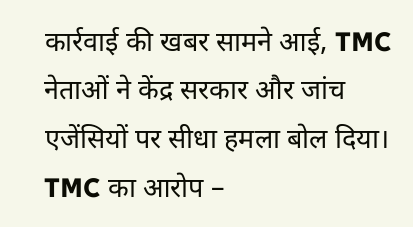कार्रवाई की खबर सामने आई, TMC नेताओं ने केंद्र सरकार और जांच एजेंसियों पर सीधा हमला बोल दिया।
TMC का आरोप –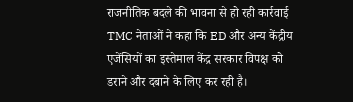राजनीतिक बदले की भावना से हो रही कार्रवाई
TMC नेताओं ने कहा कि ED और अन्य केंद्रीय एजेंसियों का इस्तेमाल केंद्र सरकार विपक्ष को डराने और दबाने के लिए कर रही है।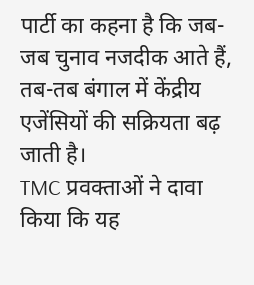पार्टी का कहना है कि जब-जब चुनाव नजदीक आते हैं, तब-तब बंगाल में केंद्रीय एजेंसियों की सक्रियता बढ़ जाती है।
TMC प्रवक्ताओं ने दावा किया कि यह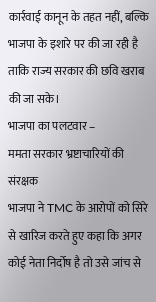कार्रवाई कानून के तहत नहीं, बल्कि भाजपा के इशारे पर की जा रही है ताकि राज्य सरकार की छवि खराब की जा सके।
भाजपा का पलटवार –
ममता सरकार भ्रष्टाचारियों की संरक्षक
भाजपा ने TMC के आरोपों को सिरे से खारिज करते हुए कहा कि अगर कोई नेता निर्दोष है तो उसे जांच से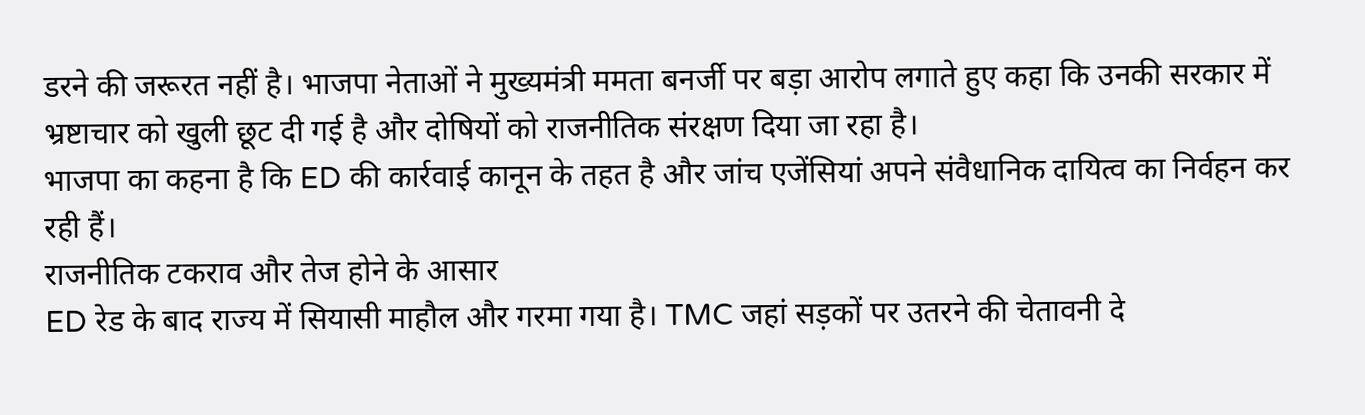डरने की जरूरत नहीं है। भाजपा नेताओं ने मुख्यमंत्री ममता बनर्जी पर बड़ा आरोप लगाते हुए कहा कि उनकी सरकार में भ्रष्टाचार को खुली छूट दी गई है और दोषियों को राजनीतिक संरक्षण दिया जा रहा है।
भाजपा का कहना है कि ED की कार्रवाई कानून के तहत है और जांच एजेंसियां अपने संवैधानिक दायित्व का निर्वहन कर रही हैं।
राजनीतिक टकराव और तेज होने के आसार
ED रेड के बाद राज्य में सियासी माहौल और गरमा गया है। TMC जहां सड़कों पर उतरने की चेतावनी दे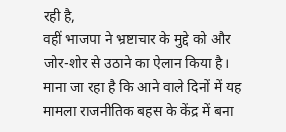रही है,
वहीं भाजपा ने भ्रष्टाचार के मुद्दे को और जोर-शोर से उठाने का ऐलान किया है। माना जा रहा है कि आने वाले दिनों में यह मामला राजनीतिक बहस के केंद्र में बना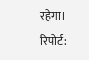रहेगा।
रिपोर्ट: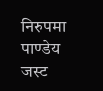निरुपमा पाण्डेय
जस्ट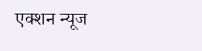एक्शन न्यूज